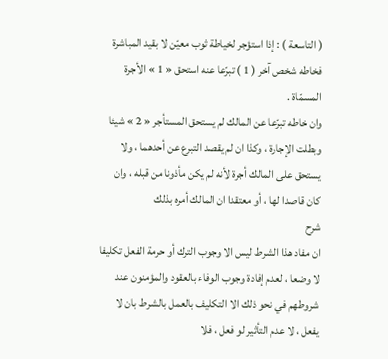( التاسعة ) : إذا استؤجر لخياطة ثوب معيّن لا بقيد المباشرة فخاطه شخص آخر ( 1 ) تبرّعا عنه استحق « 1 » الأجرة المسمّاة .
وان خاطه تبرّعا عن المالك لم يستحق المستأجر « 2 » شيئا وبطلت الإجارة ، وكذا ان لم يقصد التبرع عن أحدهما ، ولا يستحق على المالك أجرة لأنه لم يكن مأذونا من قبله ، وان كان قاصدا لها ، أو معتقدا ان المالك أمره بذلك
شرح
ان مفاد هذا الشرط ليس الا وجوب الترك أو حرمة الفعل تكليفا لا وضعا ، لعدم إفادة وجوب الوفاء بالعقود والمؤمنون عند شروطهم في نحو ذلك الا التكليف بالعمل بالشرط بان لا يفعل ، لا عدم التأثير لو فعل ، فلا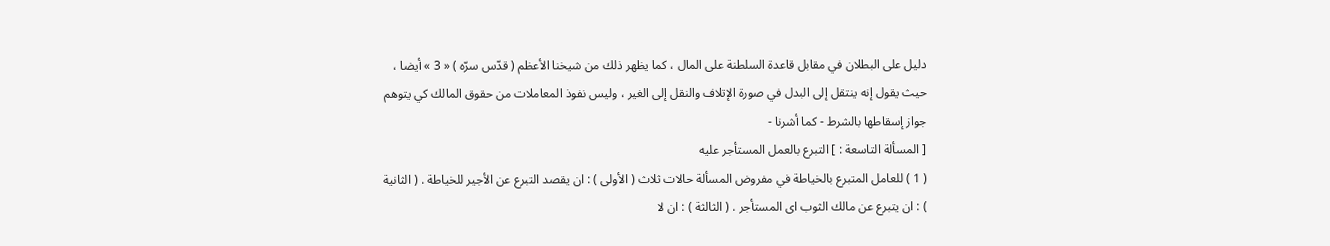دليل على البطلان في مقابل قاعدة السلطنة على المال ، كما يظهر ذلك من شيخنا الأعظم ( قدّس سرّه ) « 3 » أيضا ، حيث يقول إنه ينتقل إلى البدل في صورة الإتلاف والنقل إلى الغير ، وليس نفوذ المعاملات من حقوق المالك كي يتوهم جواز إسقاطها بالشرط - كما أشرنا -
[ المسألة التاسعة : ] التبرع بالعمل المستأجر عليه
( 1 ) للعامل المتبرع بالخياطة في مفروض المسألة حالات ثلاث ( الأولى ) : ان يقصد التبرع عن الأجير للخياطة . ( الثانية ) : ان يتبرع عن مالك الثوب اى المستأجر . ( الثالثة ) : ان لا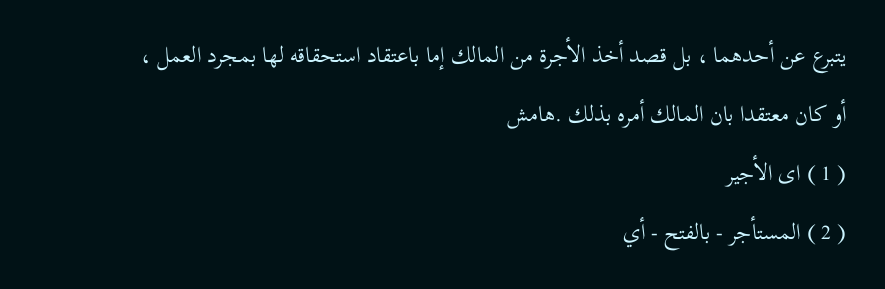يتبرع عن أحدهما ، بل قصد أخذ الأجرة من المالك إما باعتقاد استحقاقه لها بمجرد العمل ، أو كان معتقدا بان المالك أمره بذلك .هامش
( 1 ) اى الأجير
( 2 ) المستأجر - بالفتح - أي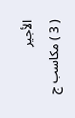الأجير
( 3 ) مكاسب ج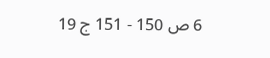6 ص 150 - 151 ج 19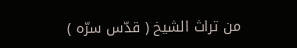من تراث الشيخ ( قدّس سرّه )